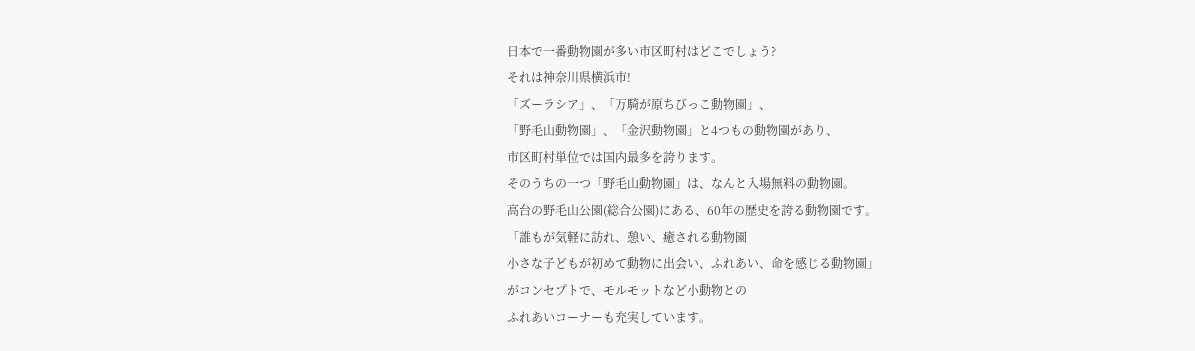日本で一番動物園が多い市区町村はどこでしょう?
それは神奈川県横浜市!
「ズーラシア」、「万騎が原ちびっこ動物園」、
「野毛山動物園」、「金沢動物園」と4つもの動物園があり、
市区町村単位では国内最多を誇ります。
そのうちの一つ「野毛山動物園」は、なんと入場無料の動物園。
高台の野毛山公園(総合公園)にある、60年の歴史を誇る動物園です。
「誰もが気軽に訪れ、憩い、癒される動物園
小さな子どもが初めて動物に出会い、ふれあい、命を感じる動物園」
がコンセプトで、モルモットなど小動物との
ふれあいコーナーも充実しています。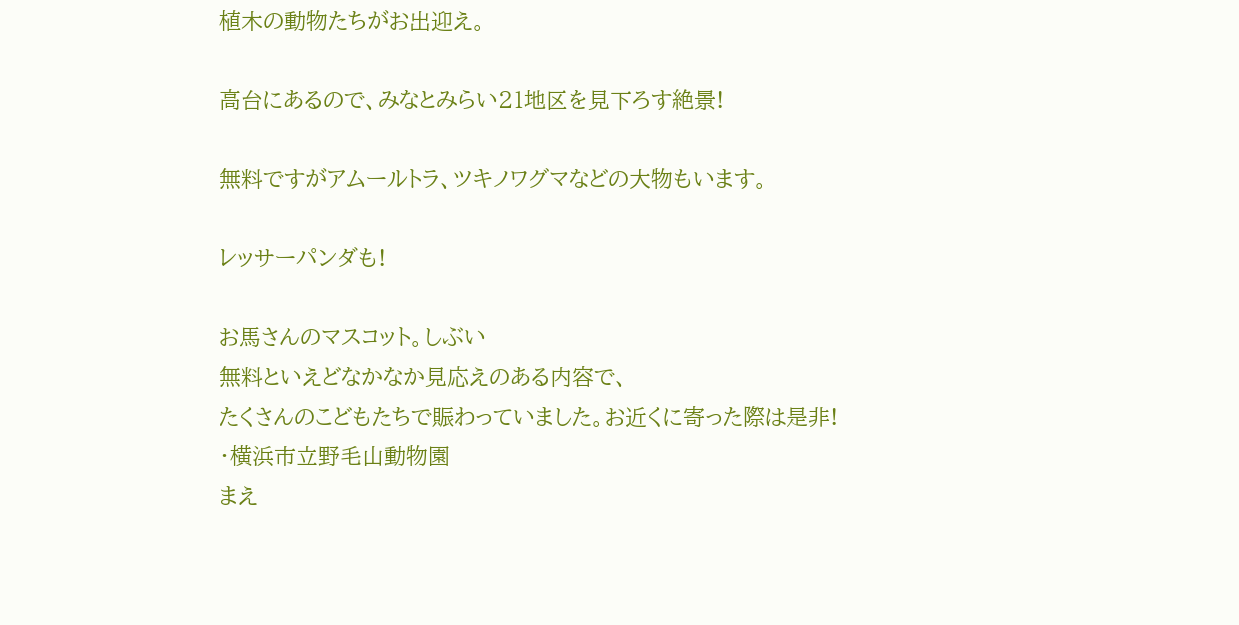植木の動物たちがお出迎え。

高台にあるので、みなとみらい21地区を見下ろす絶景!

無料ですがアムールトラ、ツキノワグマなどの大物もいます。

レッサーパンダも!

お馬さんのマスコット。しぶい
無料といえどなかなか見応えのある内容で、
たくさんのこどもたちで賑わっていました。お近くに寄った際は是非!
・横浜市立野毛山動物園
まえ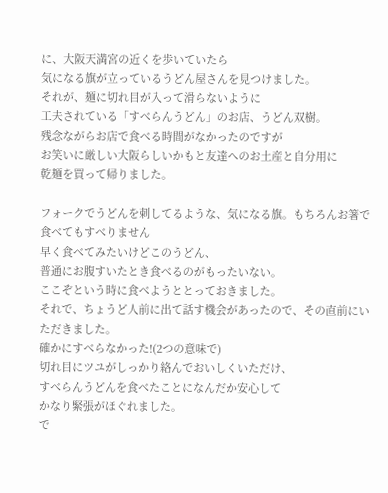に、大阪天満宮の近くを歩いていたら
気になる旗が立っているうどん屋さんを見つけました。
それが、麺に切れ目が入って滑らないように
工夫されている「すべらんうどん」のお店、うどん双樹。
残念ながらお店で食べる時間がなかったのですが
お笑いに厳しい大阪らしいかもと友達へのお土産と自分用に
乾麺を買って帰りました。

フォークでうどんを刺してるような、気になる旗。もちろんお箸で食べてもすべりません
早く食べてみたいけどこのうどん、
普通にお腹すいたとき食べるのがもったいない。
ここぞという時に食べようととっておきました。
それで、ちょうど人前に出て話す機会があったので、その直前にいただきました。
確かにすべらなかった!(2つの意味で)
切れ目にツユがしっかり絡んでおいしくいただけ、
すべらんうどんを食べたことになんだか安心して
かなり緊張がほぐれました。
で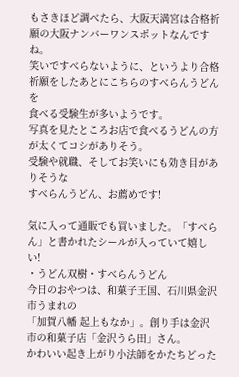もさきほど調べたら、大阪天満宮は合格祈願の大阪ナンバーワンスポットなんですね。
笑いですべらないように、というより合格祈願をしたあとにこちらのすべらんうどんを
食べる受験生が多いようです。
写真を見たところお店で食べるうどんの方が太くてコシがありそう。
受験や就職、そしてお笑いにも効き目がありそうな
すべらんうどん、お薦めです!

気に入って通販でも買いました。「すべらん」と書かれたシールが入っていて嬉しい!
・うどん双樹・すべらんうどん
今日のおやつは、和菓子王国、石川県金沢市うまれの
「加賀八幡 起上もなか」。創り手は金沢市の和菓子店「金沢うら田」さん。
かわいい起き上がり小法師をかたちどった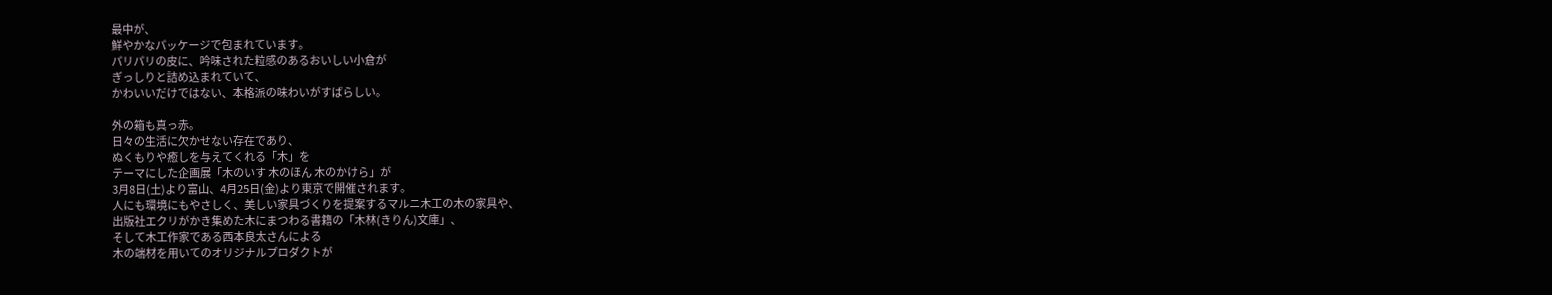最中が、
鮮やかなパッケージで包まれています。
パリパリの皮に、吟味された粒感のあるおいしい小倉が
ぎっしりと詰め込まれていて、
かわいいだけではない、本格派の味わいがすばらしい。

外の箱も真っ赤。
日々の生活に欠かせない存在であり、
ぬくもりや癒しを与えてくれる「木」を
テーマにした企画展「木のいす 木のほん 木のかけら」が
3月8日(土)より富山、4月25日(金)より東京で開催されます。
人にも環境にもやさしく、美しい家具づくりを提案するマルニ木工の木の家具や、
出版社エクリがかき集めた木にまつわる書籍の「木林(きりん)文庫」、
そして木工作家である西本良太さんによる
木の端材を用いてのオリジナルプロダクトが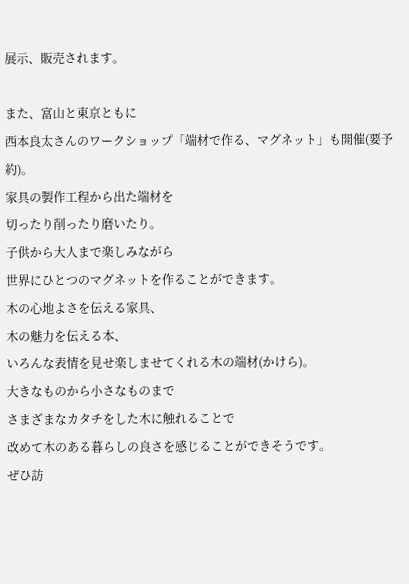展示、販売されます。

また、富山と東京ともに
西本良太さんのワークショップ「端材で作る、マグネット」も開催(要予約)。
家具の製作工程から出た端材を
切ったり削ったり磨いたり。
子供から大人まで楽しみながら
世界にひとつのマグネットを作ることができます。
木の心地よさを伝える家具、
木の魅力を伝える本、
いろんな表情を見せ楽しませてくれる木の端材(かけら)。
大きなものから小さなものまで
さまざまなカタチをした木に触れることで
改めて木のある暮らしの良さを感じることができそうです。
ぜひ訪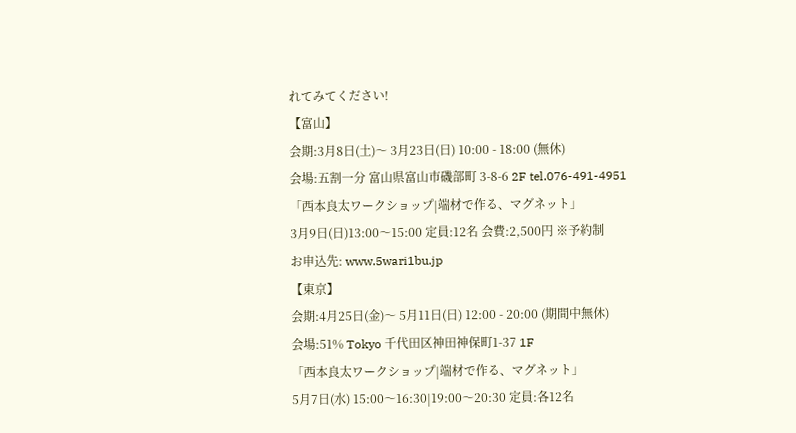れてみてください!
【富山】
会期:3月8日(土)〜 3月23日(日) 10:00 - 18:00 (無休)
会場:五割一分 富山県富山市磯部町 3-8-6 2F tel.076-491-4951
「西本良太ワークショップ|端材で作る、マグネット」
3月9日(日)13:00〜15:00 定員:12名 会費:2,500円 ※予約制
お申込先: www.5wari1bu.jp
【東京】
会期:4月25日(金)〜 5月11日(日) 12:00 - 20:00 (期間中無休)
会場:51% Tokyo 千代田区神田神保町1-37 1F
「西本良太ワークショップ|端材で作る、マグネット」
5月7日(水) 15:00〜16:30|19:00〜20:30 定員:各12名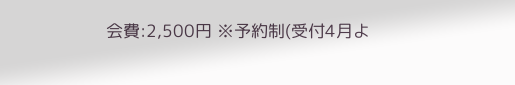会費:2,500円 ※予約制(受付4月よ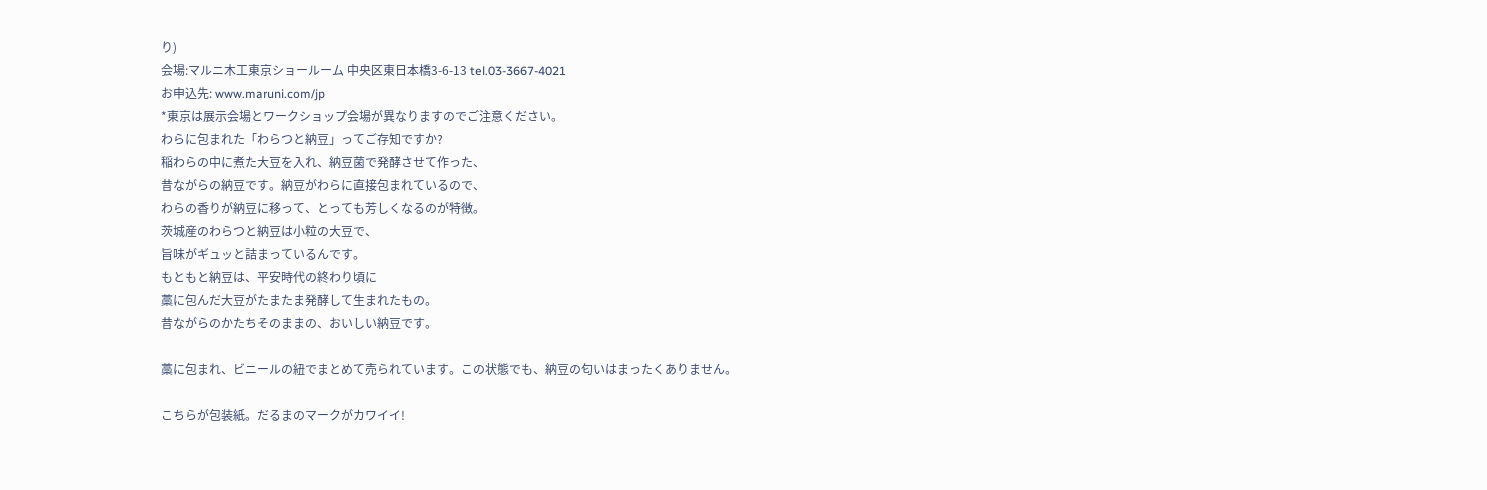り)
会場:マルニ木工東京ショールーム 中央区東日本橋3-6-13 tel.03-3667-4021
お申込先: www.maruni.com/jp
*東京は展示会場とワークショップ会場が異なりますのでご注意ください。
わらに包まれた「わらつと納豆」ってご存知ですか?
稲わらの中に煮た大豆を入れ、納豆菌で発酵させて作った、
昔ながらの納豆です。納豆がわらに直接包まれているので、
わらの香りが納豆に移って、とっても芳しくなるのが特徴。
茨城産のわらつと納豆は小粒の大豆で、
旨味がギュッと詰まっているんです。
もともと納豆は、平安時代の終わり頃に
藁に包んだ大豆がたまたま発酵して生まれたもの。
昔ながらのかたちそのままの、おいしい納豆です。

藁に包まれ、ビニールの紐でまとめて売られています。この状態でも、納豆の匂いはまったくありません。

こちらが包装紙。だるまのマークがカワイイ!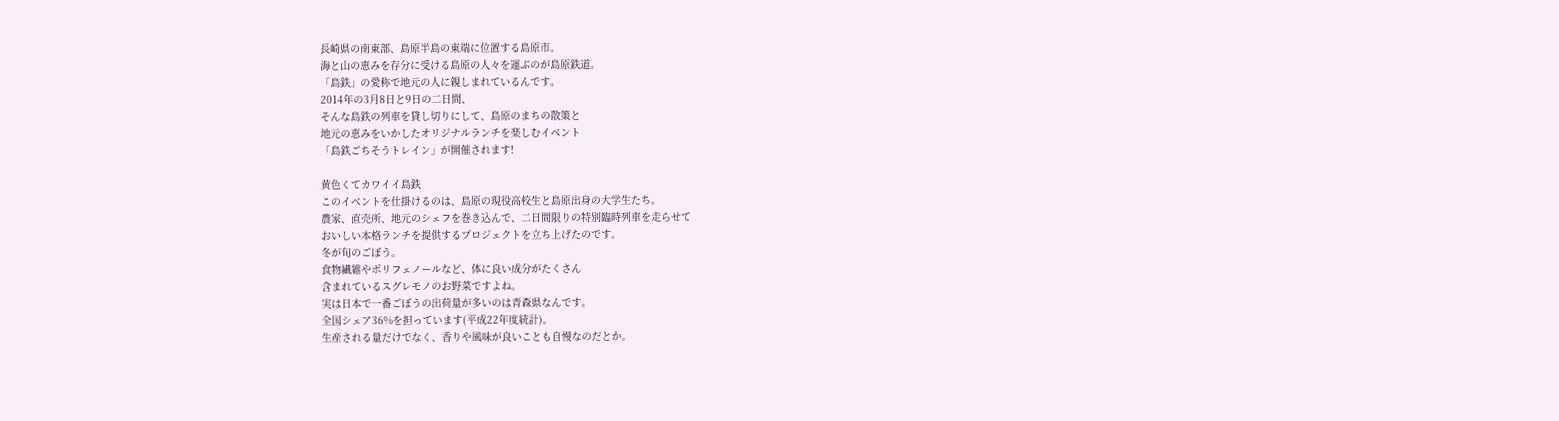長崎県の南東部、島原半島の東端に位置する島原市。
海と山の恵みを存分に受ける島原の人々を運ぶのが島原鉄道。
「島鉄」の愛称で地元の人に親しまれているんです。
2014年の3月8日と9日の二日間、
そんな島鉄の列車を貸し切りにして、島原のまちの散策と
地元の恵みをいかしたオリジナルランチを楽しむイベント
「島鉄ごちそうトレイン」が開催されます!

黄色くてカワイイ島鉄
このイベントを仕掛けるのは、島原の現役高校生と島原出身の大学生たち。
農家、直売所、地元のシェフを巻き込んで、二日間限りの特別臨時列車を走らせて
おいしい本格ランチを提供するプロジェクトを立ち上げたのです。
冬が旬のごぼう。
食物繊維やポリフェノールなど、体に良い成分がたくさん
含まれているスグレモノのお野菜ですよね。
実は日本で一番ごぼうの出荷量が多いのは青森県なんです。
全国シェア36%を担っています(平成22年度統計)。
生産される量だけでなく、香りや風味が良いことも自慢なのだとか。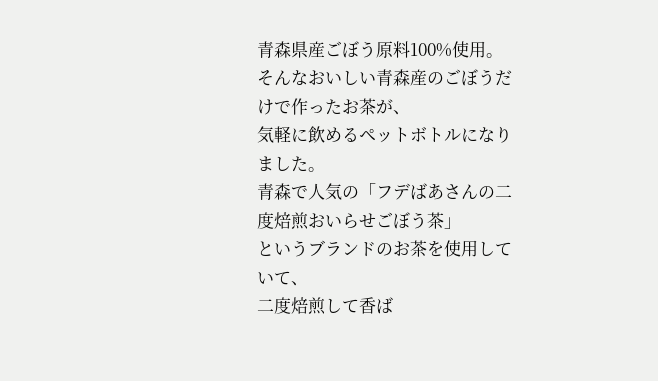青森県産ごぼう原料100%使用。
そんなおいしい青森産のごぼうだけで作ったお茶が、
気軽に飲めるペットボトルになりました。
青森で人気の「フデばあさんの二度焙煎おいらせごぼう茶」
というブランドのお茶を使用していて、
二度焙煎して香ば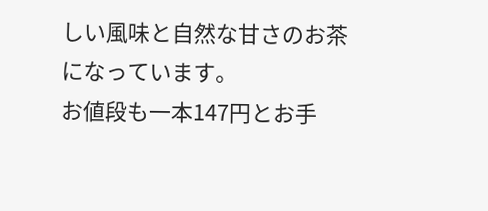しい風味と自然な甘さのお茶になっています。
お値段も一本147円とお手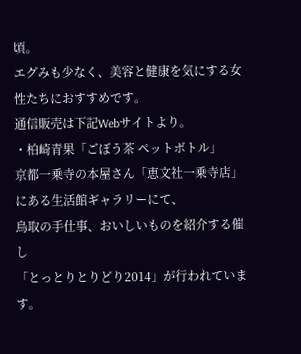頃。
エグみも少なく、美容と健康を気にする女性たちにおすすめです。
通信販売は下記Webサイトより。
・柏崎青果「ごぼう茶 ペットボトル」
京都一乗寺の本屋さん「恵文社一乗寺店」にある生活館ギャラリーにて、
鳥取の手仕事、おいしいものを紹介する催し
「とっとりとりどり2014」が行われています。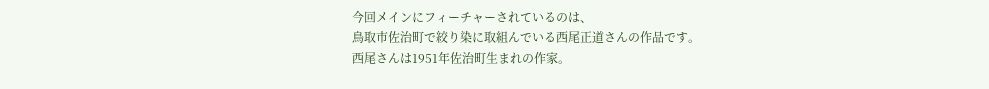今回メインにフィーチャーされているのは、
鳥取市佐治町で絞り染に取組んでいる西尾正道さんの作品です。
西尾さんは1951年佐治町生まれの作家。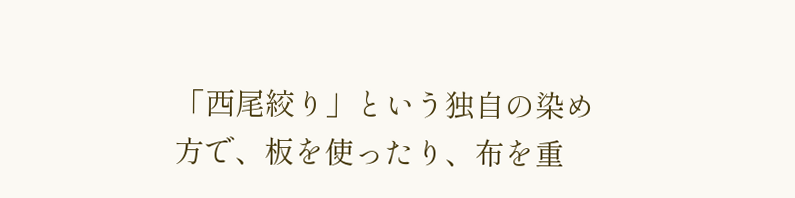「西尾絞り」という独自の染め方で、板を使ったり、布を重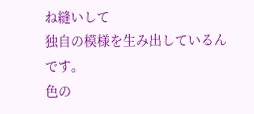ね縫いして
独自の模様を生み出しているんです。
色の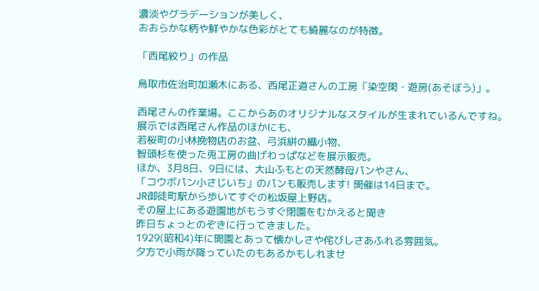濃淡やグラデーションが美しく、
おおらかな柄や鮮やかな色彩がとても綺麗なのが特徴。

「西尾絞り」の作品

鳥取市佐治町加瀬木にある、西尾正道さんの工房「染空閑・遊房(あそぼう)」。

西尾さんの作業場。ここからあのオリジナルなスタイルが生まれているんですね。
展示では西尾さん作品のほかにも、
若桜町の小林挽物店のお盆、弓浜絣の織小物、
智頭杉を使った兎工房の曲げわっぱなどを展示販売。
ほか、3月8日、9日には、大山ふもとの天然酵母パンやさん、
「コウボパン小さじいち」のパンも販売します! 開催は14日まで。
JR御徒町駅から歩いてすぐの松坂屋上野店。
その屋上にある遊園地がもうすぐ閉園をむかえると聞き
昨日ちょっとのぞきに行ってきました。
1929(昭和4)年に開園とあって懐かしさや侘びしさあふれる雰囲気。
夕方で小雨が降っていたのもあるかもしれませ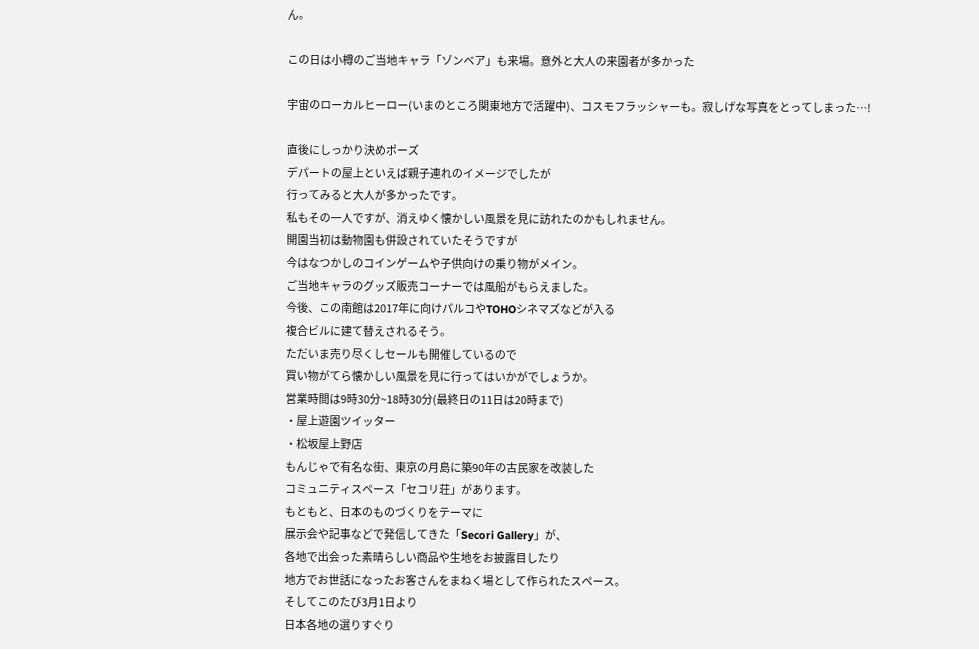ん。

この日は小樽のご当地キャラ「ゾンベア」も来場。意外と大人の来園者が多かった

宇宙のローカルヒーロー(いまのところ関東地方で活躍中)、コスモフラッシャーも。寂しげな写真をとってしまった…!

直後にしっかり決めポーズ
デパートの屋上といえば親子連れのイメージでしたが
行ってみると大人が多かったです。
私もその一人ですが、消えゆく懐かしい風景を見に訪れたのかもしれません。
開園当初は動物園も併設されていたそうですが
今はなつかしのコインゲームや子供向けの乗り物がメイン。
ご当地キャラのグッズ販売コーナーでは風船がもらえました。
今後、この南館は2017年に向けパルコやTOHOシネマズなどが入る
複合ビルに建て替えされるそう。
ただいま売り尽くしセールも開催しているので
買い物がてら懐かしい風景を見に行ってはいかがでしょうか。
営業時間は9時30分~18時30分(最終日の11日は20時まで)
・屋上遊園ツイッター
・松坂屋上野店
もんじゃで有名な街、東京の月島に築90年の古民家を改装した
コミュニティスペース「セコリ荘」があります。
もともと、日本のものづくりをテーマに
展示会や記事などで発信してきた「Secori Gallery」が、
各地で出会った素晴らしい商品や生地をお披露目したり
地方でお世話になったお客さんをまねく場として作られたスペース。
そしてこのたび3月1日より
日本各地の選りすぐり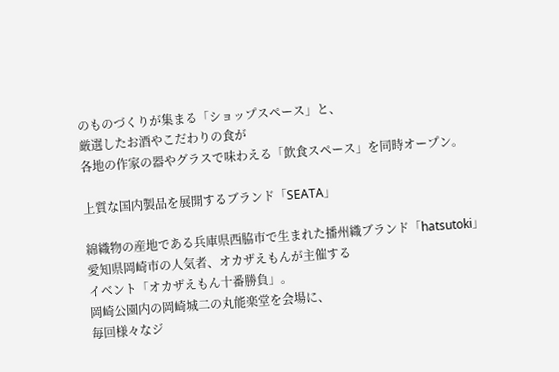のものづくりが集まる「ショップスペース」と、
厳選したお酒やこだわりの食が
各地の作家の器やグラスで味わえる「飲食スペース」を同時オープン。

上質な国内製品を展開するブランド「SEATA」

綿織物の産地である兵庫県西脇市で生まれた播州織ブランド「hatsutoki」
愛知県岡崎市の人気者、オカザえもんが主催する
イベント「オカザえもん十番勝負」。
岡崎公園内の岡崎城二の丸能楽堂を会場に、
毎回様々なジ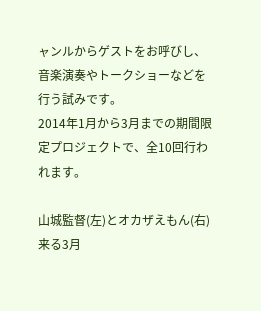ャンルからゲストをお呼びし、
音楽演奏やトークショーなどを行う試みです。
2014年1月から3月までの期間限定プロジェクトで、全10回行われます。

山城監督(左)とオカザえもん(右)
来る3月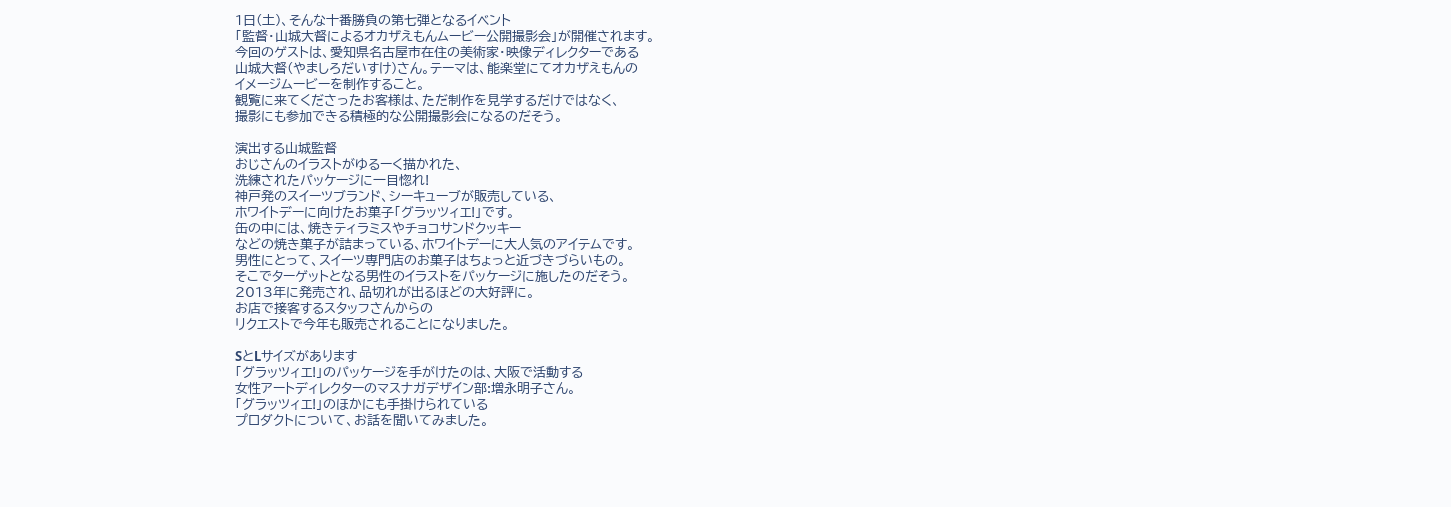1日(土)、そんな十番勝負の第七弾となるイベント
「監督・山城大督によるオカザえもんムービー公開撮影会」が開催されます。
今回のゲストは、愛知県名古屋市在住の美術家・映像ディレクターである
山城大督(やましろだいすけ)さん。テーマは、能楽堂にてオカザえもんの
イメージムービーを制作すること。
観覧に来てくださったお客様は、ただ制作を見学するだけではなく、
撮影にも参加できる積極的な公開撮影会になるのだそう。

演出する山城監督
おじさんのイラストがゆるーく描かれた、
洗練されたパッケージに一目惚れ!
神戸発のスイーツブランド、シーキューブが販売している、
ホワイトデーに向けたお菓子「グラッツィエ!」です。
缶の中には、焼きティラミスやチョコサンドクッキー
などの焼き菓子が詰まっている、ホワイトデーに大人気のアイテムです。
男性にとって、スイーツ専門店のお菓子はちょっと近づきづらいもの。
そこでターゲットとなる男性のイラストをパッケージに施したのだそう。
2013年に発売され、品切れが出るほどの大好評に。
お店で接客するスタッフさんからの
リクエストで今年も販売されることになりました。

SとLサイズがあります
「グラッツィエ!」のパッケージを手がけたのは、大阪で活動する
女性アートディレクターのマスナガデザイン部:増永明子さん。
「グラッツィエ!」のほかにも手掛けられている
プロダクトについて、お話を聞いてみました。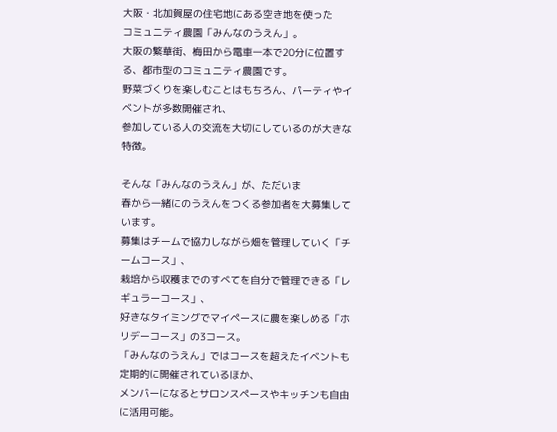大阪・北加賀屋の住宅地にある空き地を使った
コミュニティ農園「みんなのうえん」。
大阪の繁華街、梅田から電車一本で20分に位置する、都市型のコミュニティ農園です。
野菜づくりを楽しむことはもちろん、パーティやイベントが多数開催され、
参加している人の交流を大切にしているのが大きな特徴。

そんな「みんなのうえん」が、ただいま
春から一緒にのうえんをつくる参加者を大募集しています。
募集はチームで協力しながら畑を管理していく「チームコース」、
栽培から収穫までのすべてを自分で管理できる「レギュラーコース」、
好きなタイミングでマイペースに農を楽しめる「ホリデーコース」の3コース。
「みんなのうえん」ではコースを超えたイベントも定期的に開催されているほか、
メンバーになるとサロンスペースやキッチンも自由に活用可能。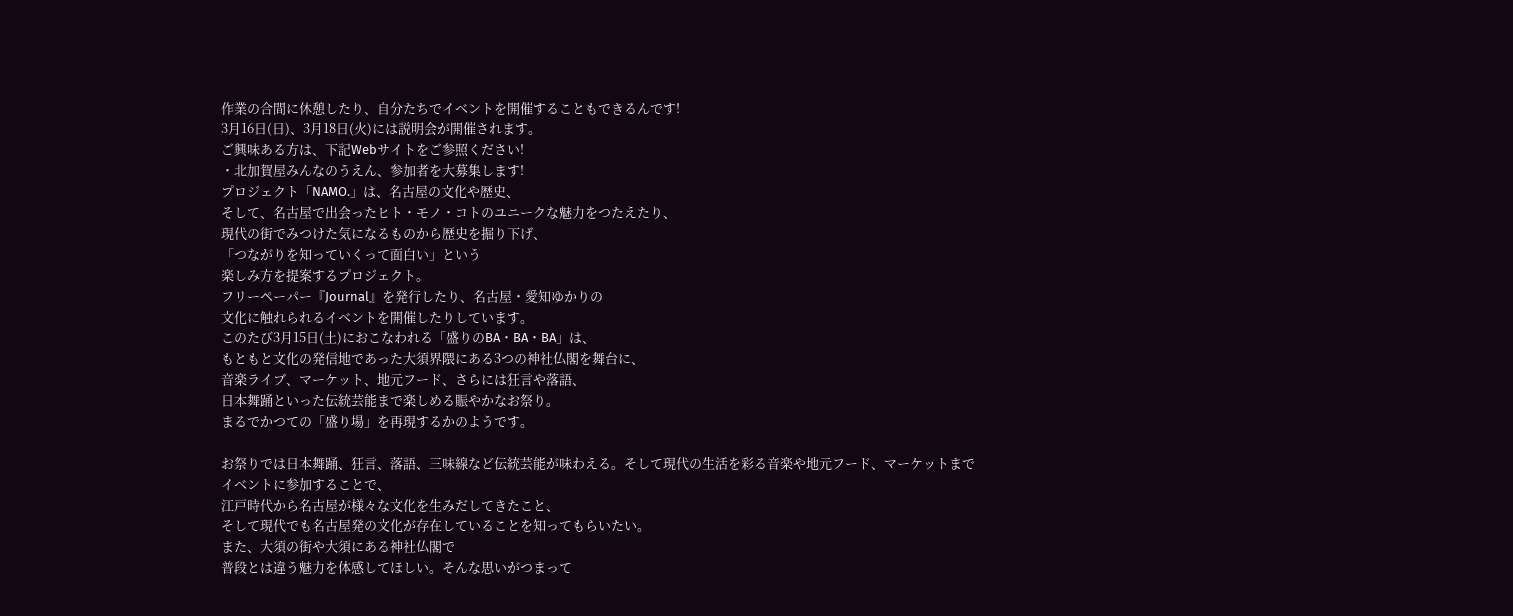作業の合間に休憩したり、自分たちでイベントを開催することもできるんです!
3月16日(日)、3月18日(火)には説明会が開催されます。
ご興味ある方は、下記Webサイトをご参照ください!
・北加賀屋みんなのうえん、参加者を大募集します!
プロジェクト「NAMO.」は、名古屋の文化や歴史、
そして、名古屋で出会ったヒト・モノ・コトのユニークな魅力をつたえたり、
現代の街でみつけた気になるものから歴史を掘り下げ、
「つながりを知っていくって面白い」という
楽しみ方を提案するプロジェクト。
フリーペーパー『Journal』を発行したり、名古屋・愛知ゆかりの
文化に触れられるイベントを開催したりしています。
このたび3月15日(土)におこなわれる「盛りのBA・BA・BA」は、
もともと文化の発信地であった大須界隈にある3つの神社仏閣を舞台に、
音楽ライブ、マーケット、地元フード、さらには狂言や落語、
日本舞踊といった伝統芸能まで楽しめる賑やかなお祭り。
まるでかつての「盛り場」を再現するかのようです。

お祭りでは日本舞踊、狂言、落語、三味線など伝統芸能が味わえる。そして現代の生活を彩る音楽や地元フード、マーケットまで
イベントに参加することで、
江戸時代から名古屋が様々な文化を生みだしてきたこと、
そして現代でも名古屋発の文化が存在していることを知ってもらいたい。
また、大須の街や大須にある神社仏閣で
普段とは違う魅力を体感してほしい。そんな思いがつまって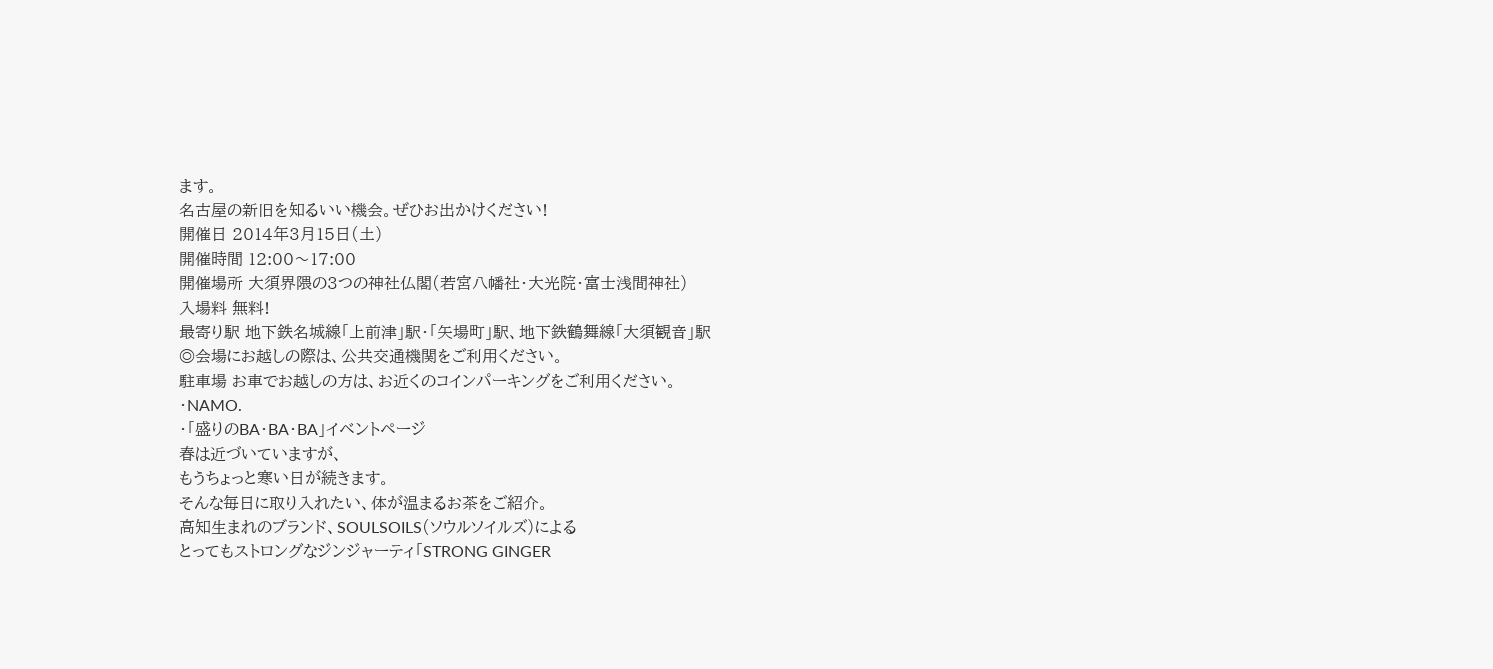ます。
名古屋の新旧を知るいい機会。ぜひお出かけください!
開催日 2014年3月15日(土)
開催時間 12:00〜17:00
開催場所 大須界隈の3つの神社仏閣(若宮八幡社・大光院・富士浅間神社)
入場料 無料!
最寄り駅 地下鉄名城線「上前津」駅・「矢場町」駅、地下鉄鶴舞線「大須観音」駅
◎会場にお越しの際は、公共交通機関をご利用ください。
駐車場 お車でお越しの方は、お近くのコインパーキングをご利用ください。
・NAMO.
・「盛りのBA・BA・BA」イベントページ
春は近づいていますが、
もうちょっと寒い日が続きます。
そんな毎日に取り入れたい、体が温まるお茶をご紹介。
高知生まれのブランド、SOULSOILS(ソウルソイルズ)による
とってもストロングなジンジャーティ「STRONG GINGER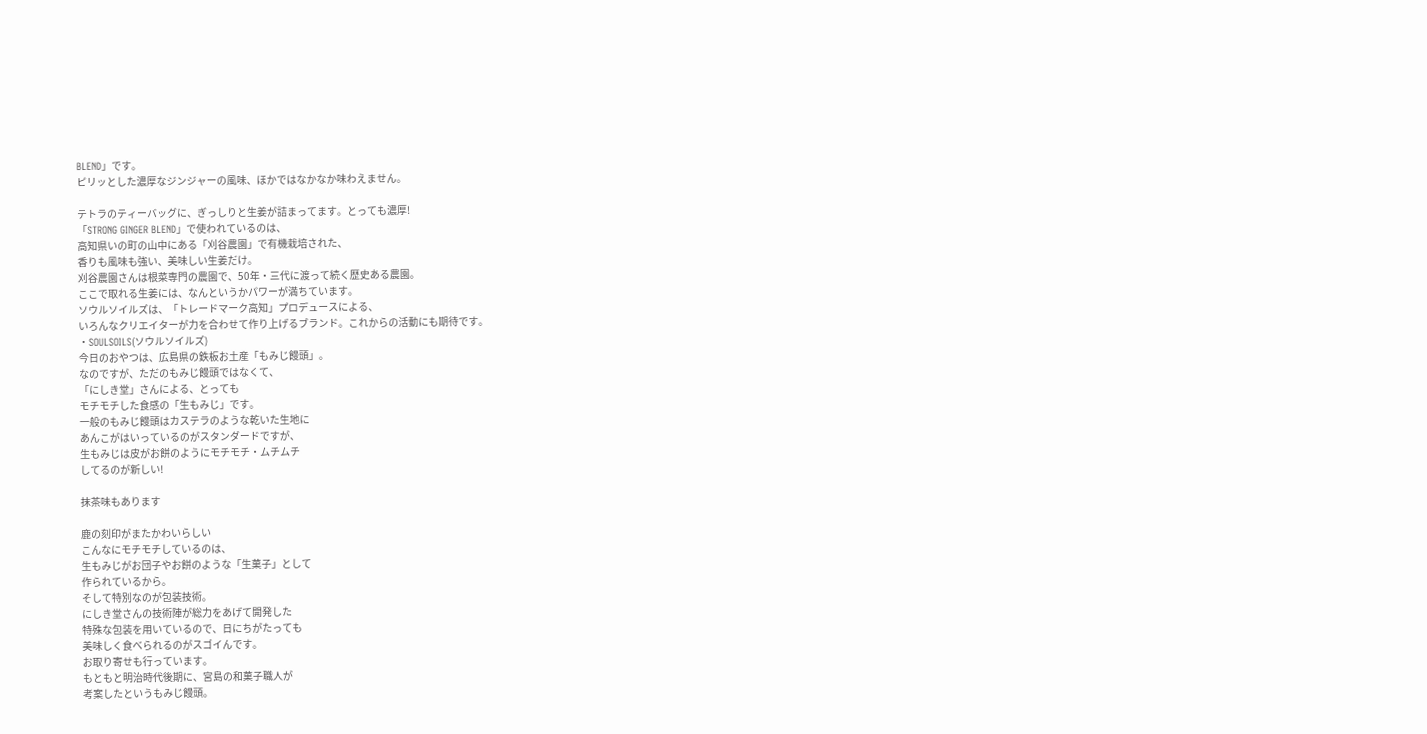BLEND」です。
ピリッとした濃厚なジンジャーの風味、ほかではなかなか味わえません。

テトラのティーバッグに、ぎっしりと生姜が詰まってます。とっても濃厚!
「STRONG GINGER BLEND」で使われているのは、
高知県いの町の山中にある「刈谷農園」で有機栽培された、
香りも風味も強い、美味しい生姜だけ。
刈谷農園さんは根菜専門の農園で、50年・三代に渡って続く歴史ある農園。
ここで取れる生姜には、なんというかパワーが満ちています。
ソウルソイルズは、「トレードマーク高知」プロデュースによる、
いろんなクリエイターが力を合わせて作り上げるブランド。これからの活動にも期待です。
・SOULSOILS(ソウルソイルズ)
今日のおやつは、広島県の鉄板お土産「もみじ饅頭」。
なのですが、ただのもみじ饅頭ではなくて、
「にしき堂」さんによる、とっても
モチモチした食感の「生もみじ」です。
一般のもみじ饅頭はカステラのような乾いた生地に
あんこがはいっているのがスタンダードですが、
生もみじは皮がお餅のようにモチモチ・ムチムチ
してるのが新しい!

抹茶味もあります

鹿の刻印がまたかわいらしい
こんなにモチモチしているのは、
生もみじがお団子やお餅のような「生菓子」として
作られているから。
そして特別なのが包装技術。
にしき堂さんの技術陣が総力をあげて開発した
特殊な包装を用いているので、日にちがたっても
美味しく食べられるのがスゴイんです。
お取り寄せも行っています。
もともと明治時代後期に、宮島の和菓子職人が
考案したというもみじ饅頭。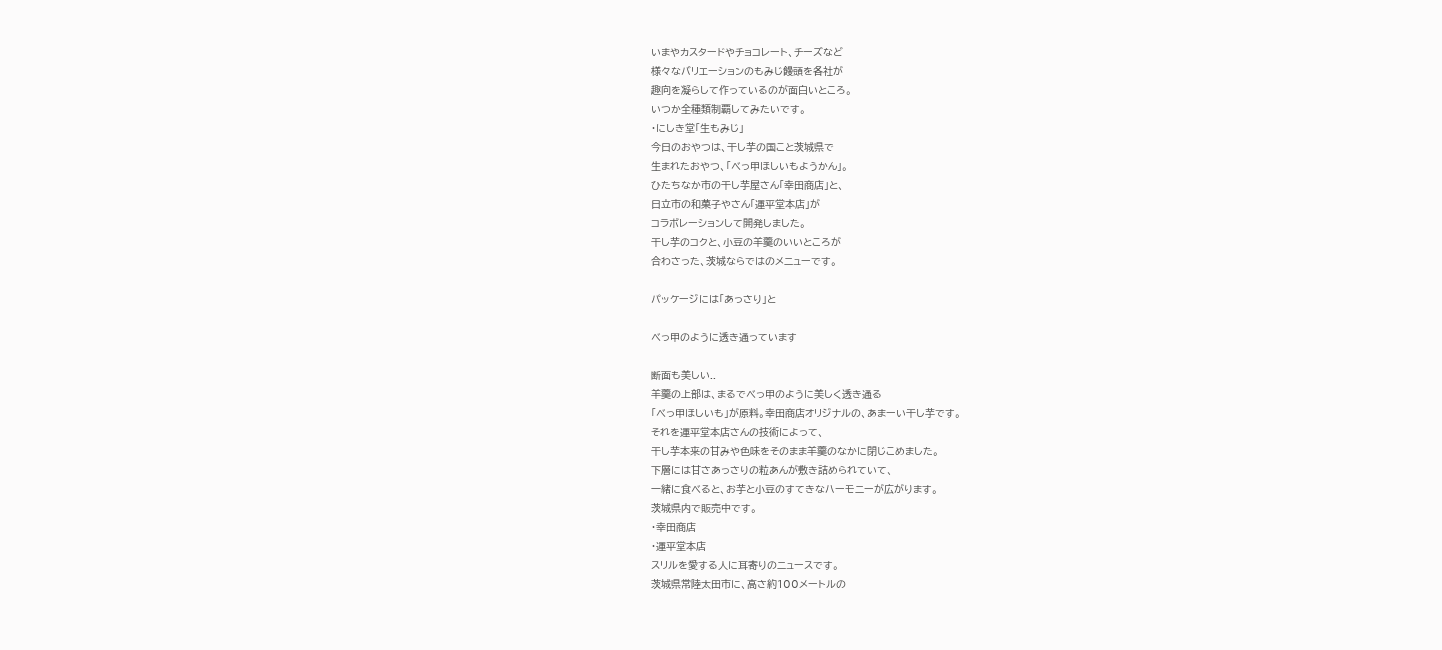いまやカスタードやチョコレート、チーズなど
様々なバリエーションのもみじ饅頭を各社が
趣向を凝らして作っているのが面白いところ。
いつか全種類制覇してみたいです。
・にしき堂「生もみじ」
今日のおやつは、干し芋の国こと茨城県で
生まれたおやつ、「べっ甲ほしいもようかん」。
ひたちなか市の干し芋屋さん「幸田商店」と、
日立市の和菓子やさん「運平堂本店」が
コラボレーションして開発しました。
干し芋のコクと、小豆の羊羹のいいところが
合わさった、茨城ならではのメニューです。

パッケージには「あっさり」と

べっ甲のように透き通っています

断面も美しい..
羊羹の上部は、まるでべっ甲のように美しく透き通る
「べっ甲ほしいも」が原料。幸田商店オリジナルの、あまーい干し芋です。
それを運平堂本店さんの技術によって、
干し芋本来の甘みや色味をそのまま羊羹のなかに閉じこめました。
下層には甘さあっさりの粒あんが敷き詰められていて、
一緒に食べると、お芋と小豆のすてきなハーモニーが広がります。
茨城県内で販売中です。
・幸田商店
・運平堂本店
スリルを愛する人に耳寄りのニュースです。
茨城県常陸太田市に、高さ約100メートルの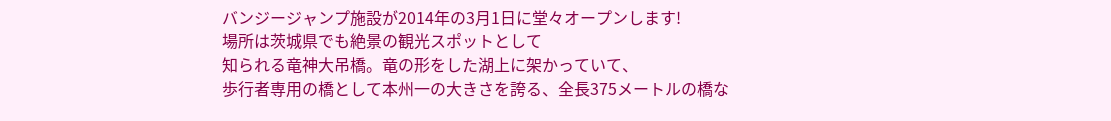バンジージャンプ施設が2014年の3月1日に堂々オープンします!
場所は茨城県でも絶景の観光スポットとして
知られる竜神大吊橋。竜の形をした湖上に架かっていて、
歩行者専用の橋として本州一の大きさを誇る、全長375メートルの橋な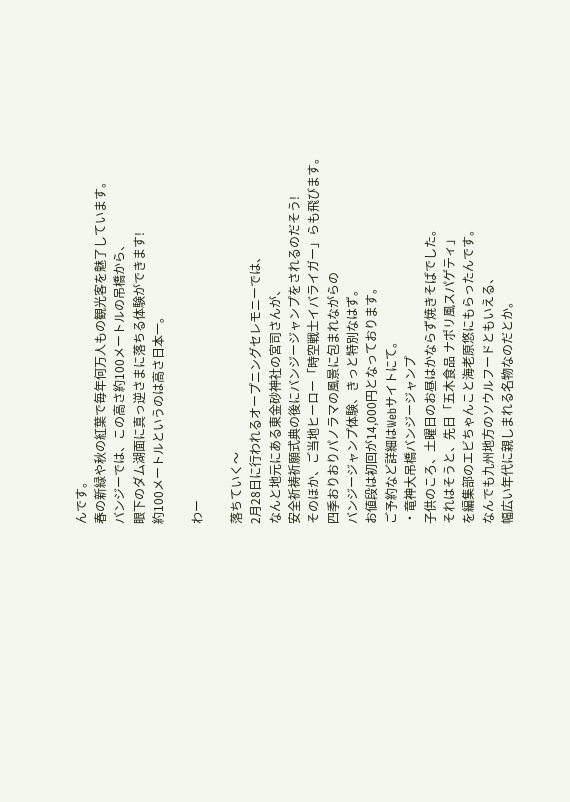んです。
春の新緑や秋の紅葉で毎年何万人もの観光客を魅了しています。
バンジーでは、この高さ約100メートルの吊橋から、
眼下のダム湖面に真っ逆さまに落ちる体験ができます!
約100メートルというのは高さ日本一。

わー

落ちていく〜
2月28日に行われるオープニングセレモニーでは、
なんと地元にある東金砂神社の宮司さんが、
安全祈祷祈願式典の後にバンジージャンプをされるのだそう!
そのほか、ご当地ヒーロー「時空戦士イバライガー」らも飛びます。
四季おりおりパノラマの風景に包まれながらの
バンジージャンプ体験、きっと特別なはず。
お値段は初回が14,000円となっております。
ご予約など詳細はWebサイトにて。
・竜神大吊橋バンジージャンプ
子供のころ、土曜日のお昼はかならず焼きそばでした。
それはそうと、先日「五木食品 ナポリ風スパゲティ」
を編集部のエビちゃんこと海老原悠にもらったんです。
なんでも九州地方のソウルフードともいえる、
幅広い年代に親しまれる名物なのだとか。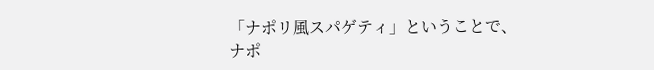「ナポリ風スパゲティ」ということで、
ナポ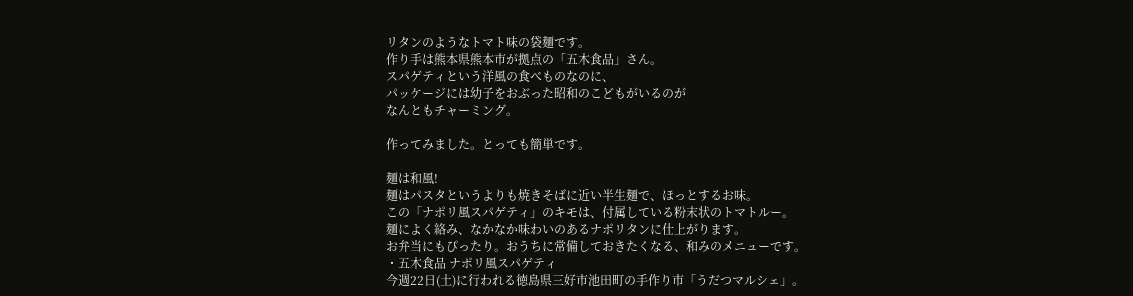リタンのようなトマト味の袋麺です。
作り手は熊本県熊本市が拠点の「五木食品」さん。
スパゲティという洋風の食べものなのに、
パッケージには幼子をおぶった昭和のこどもがいるのが
なんともチャーミング。

作ってみました。とっても簡単です。

麺は和風!
麺はパスタというよりも焼きそばに近い半生麺で、ほっとするお味。
この「ナポリ風スパゲティ」のキモは、付属している粉末状のトマトルー。
麺によく絡み、なかなか味わいのあるナポリタンに仕上がります。
お弁当にもぴったり。おうちに常備しておきたくなる、和みのメニューです。
・五木食品 ナポリ風スパゲティ
今週22日(土)に行われる徳島県三好市池田町の手作り市「うだつマルシェ」。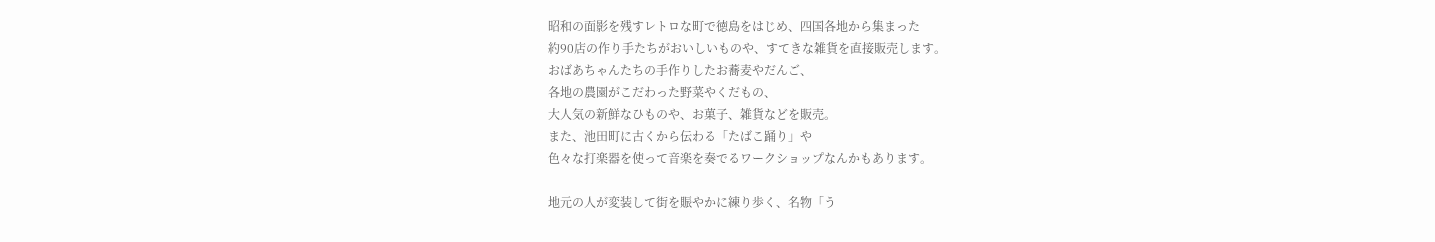昭和の面影を残すレトロな町で徳島をはじめ、四国各地から集まった
約90店の作り手たちがおいしいものや、すてきな雑貨を直接販売します。
おばあちゃんたちの手作りしたお蕎麦やだんご、
各地の農園がこだわった野菜やくだもの、
大人気の新鮮なひものや、お菓子、雑貨などを販売。
また、池田町に古くから伝わる「たばこ踊り」や
色々な打楽器を使って音楽を奏でるワークショップなんかもあります。

地元の人が変装して街を賑やかに練り歩く、名物「う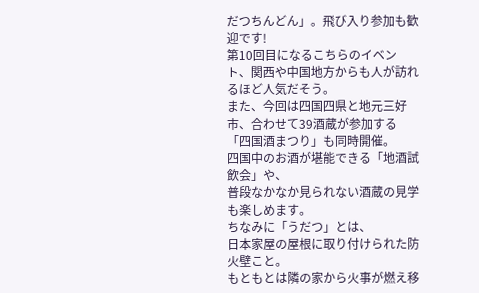だつちんどん」。飛び入り参加も歓迎です!
第10回目になるこちらのイベント、関西や中国地方からも人が訪れるほど人気だそう。
また、今回は四国四県と地元三好市、合わせて39酒蔵が参加する
「四国酒まつり」も同時開催。
四国中のお酒が堪能できる「地酒試飲会」や、
普段なかなか見られない酒蔵の見学も楽しめます。
ちなみに「うだつ」とは、
日本家屋の屋根に取り付けられた防火壁こと。
もともとは隣の家から火事が燃え移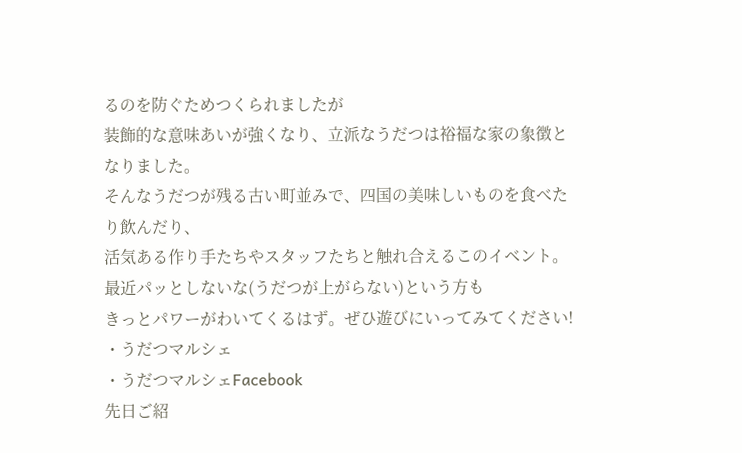るのを防ぐためつくられましたが
装飾的な意味あいが強くなり、立派なうだつは裕福な家の象徴となりました。
そんなうだつが残る古い町並みで、四国の美味しいものを食べたり飲んだり、
活気ある作り手たちやスタッフたちと触れ合えるこのイベント。
最近パッとしないな(うだつが上がらない)という方も
きっとパワーがわいてくるはず。ぜひ遊びにいってみてください!
・うだつマルシェ
・うだつマルシェFacebook
先日ご紹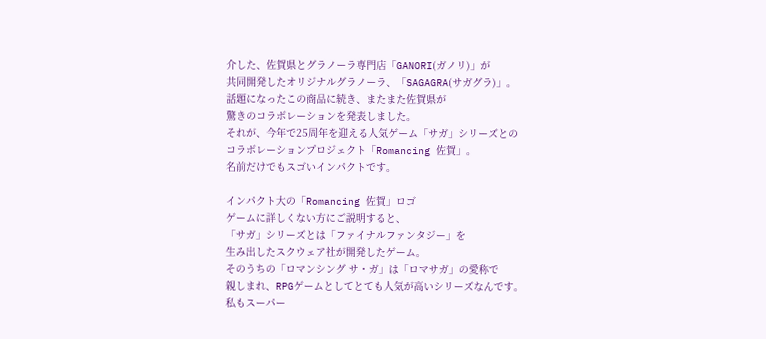介した、佐賀県とグラノーラ専門店「GANORI(ガノリ)」が
共同開発したオリジナルグラノーラ、「SAGAGRA(サガグラ)」。
話題になったこの商品に続き、またまた佐賀県が
驚きのコラボレーションを発表しました。
それが、今年で25周年を迎える人気ゲーム「サガ」シリーズとの
コラボレーションプロジェクト「Romancing 佐賀」。
名前だけでもスゴいインパクトです。

インパクト大の「Romancing 佐賀」ロゴ
ゲームに詳しくない方にご説明すると、
「サガ」シリーズとは「ファイナルファンタジー」を
生み出したスクウェア社が開発したゲーム。
そのうちの「ロマンシング サ・ガ」は「ロマサガ」の愛称で
親しまれ、RPGゲームとしてとても人気が高いシリーズなんです。
私もスーパー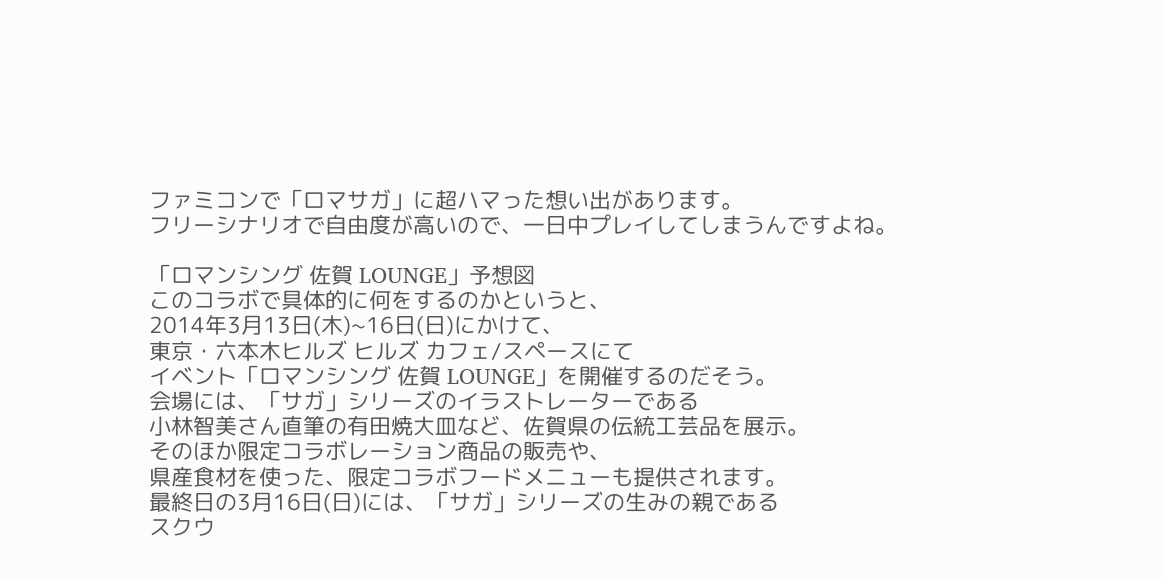ファミコンで「ロマサガ」に超ハマった想い出があります。
フリーシナリオで自由度が高いので、一日中プレイしてしまうんですよね。

「ロマンシング 佐賀 LOUNGE」予想図
このコラボで具体的に何をするのかというと、
2014年3月13日(木)~16日(日)にかけて、
東京・六本木ヒルズ ヒルズ カフェ/スペースにて
イベント「ロマンシング 佐賀 LOUNGE」を開催するのだそう。
会場には、「サガ」シリーズのイラストレーターである
小林智美さん直筆の有田焼大皿など、佐賀県の伝統工芸品を展示。
そのほか限定コラボレーション商品の販売や、
県産食材を使った、限定コラボフードメニューも提供されます。
最終日の3月16日(日)には、「サガ」シリーズの生みの親である
スクウ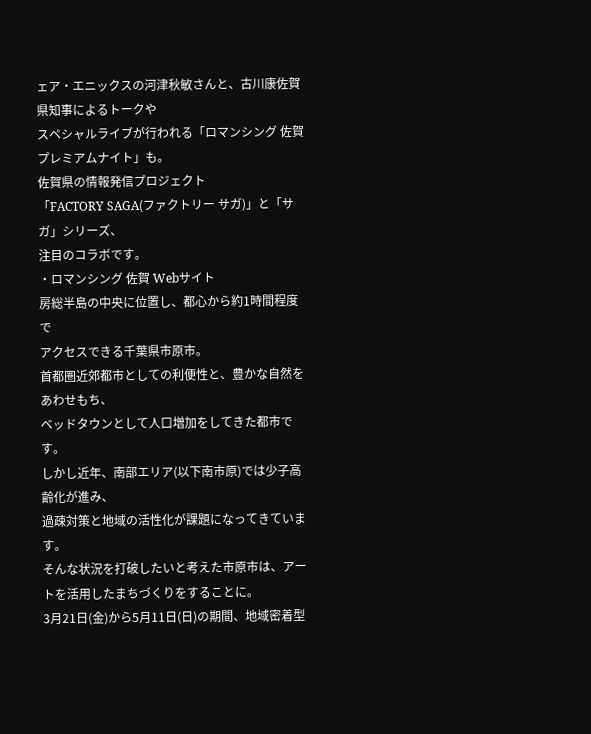ェア・エニックスの河津秋敏さんと、古川康佐賀県知事によるトークや
スペシャルライブが行われる「ロマンシング 佐賀 プレミアムナイト」も。
佐賀県の情報発信プロジェクト
「FACTORY SAGA(ファクトリー サガ)」と「サガ」シリーズ、
注目のコラボです。
・ロマンシング 佐賀 Webサイト
房総半島の中央に位置し、都心から約1時間程度で
アクセスできる千葉県市原市。
首都圏近郊都市としての利便性と、豊かな自然をあわせもち、
ベッドタウンとして人口増加をしてきた都市です。
しかし近年、南部エリア(以下南市原)では少子高齢化が進み、
過疎対策と地域の活性化が課題になってきています。
そんな状況を打破したいと考えた市原市は、アートを活用したまちづくりをすることに。
3月21日(金)から5月11日(日)の期間、地域密着型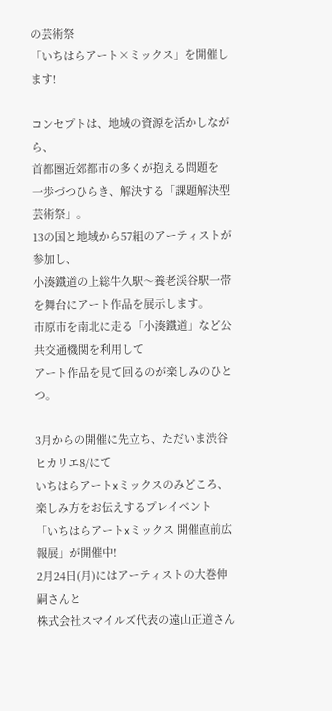の芸術祭
「いちはらアート×ミックス」を開催します!

コンセプトは、地域の資源を活かしながら、
首都圏近郊都市の多くが抱える問題を
一歩づつひらき、解決する「課題解決型芸術祭」。
13の国と地域から57組のアーティストが参加し、
小湊鐵道の上総牛久駅〜養老渓谷駅一帯を舞台にアート作品を展示します。
市原市を南北に走る「小湊鐵道」など公共交通機関を利用して
アート作品を見て回るのが楽しみのひとつ。

3月からの開催に先立ち、ただいま渋谷ヒカリエ8/にて
いちはらアートxミックスのみどころ、楽しみ方をお伝えするプレイベント
「いちはらアートxミックス 開催直前広報展」が開催中!
2月24日(月)にはアーティストの大巻伸嗣さんと
株式会社スマイルズ代表の遠山正道さん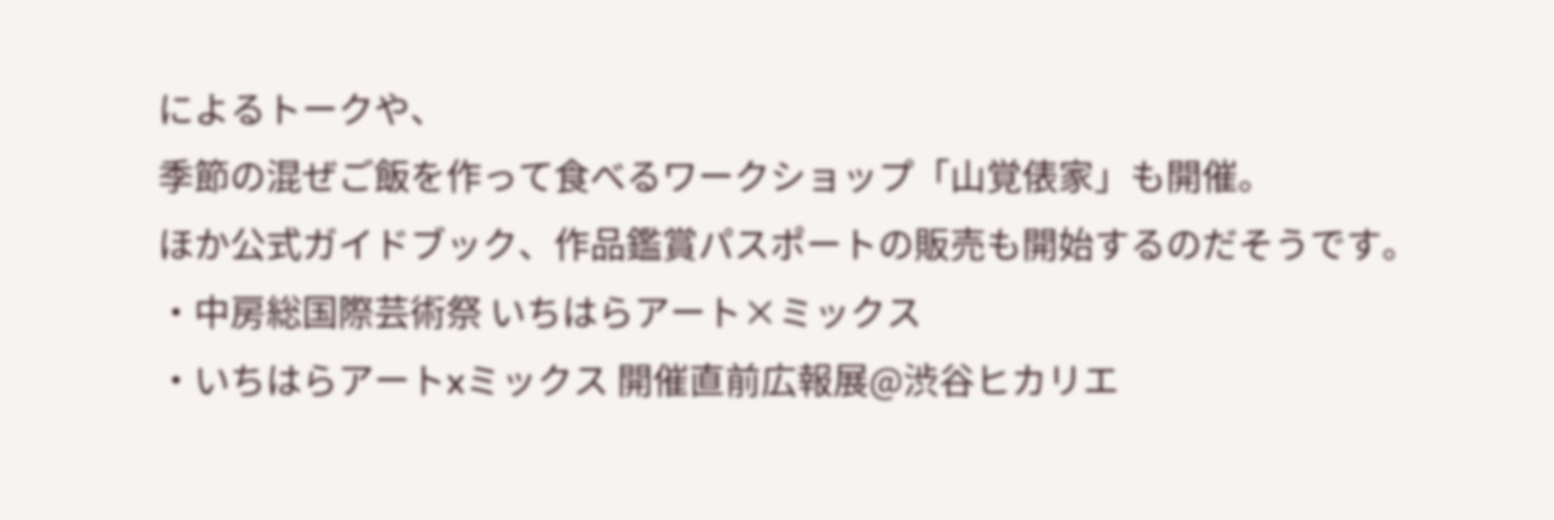によるトークや、
季節の混ぜご飯を作って食べるワークショップ「山覚俵家」も開催。
ほか公式ガイドブック、作品鑑賞パスポートの販売も開始するのだそうです。
・中房総国際芸術祭 いちはらアート×ミックス
・いちはらアートxミックス 開催直前広報展@渋谷ヒカリエ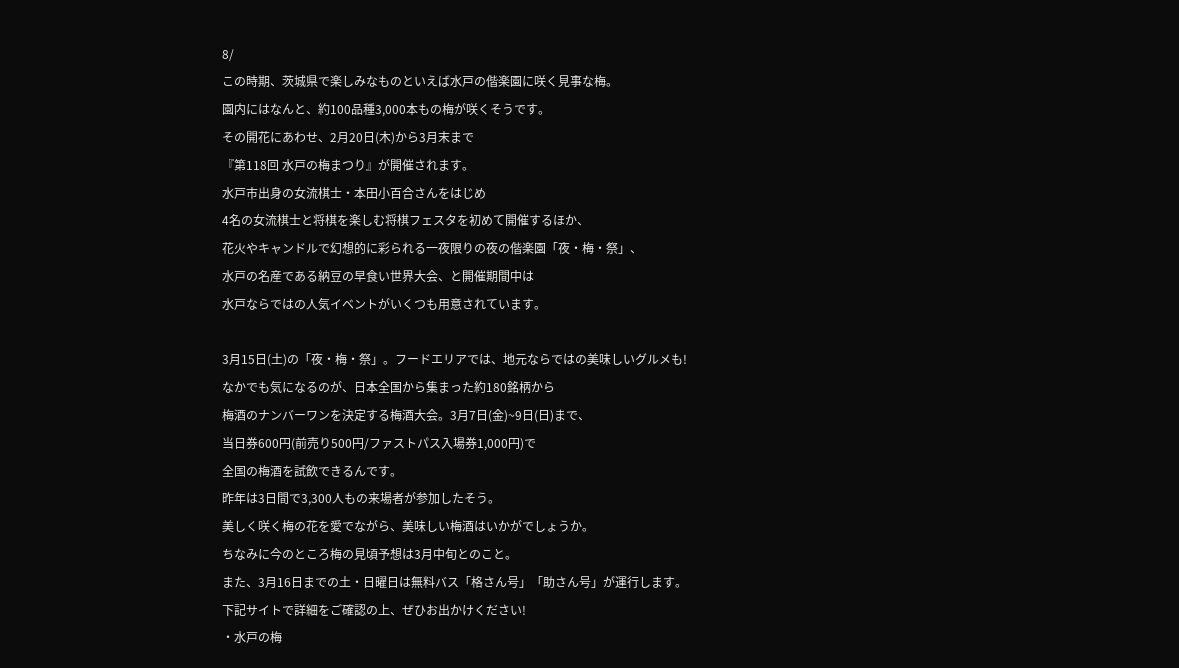8/
この時期、茨城県で楽しみなものといえば水戸の偕楽園に咲く見事な梅。
園内にはなんと、約100品種3,000本もの梅が咲くそうです。
その開花にあわせ、2月20日(木)から3月末まで
『第118回 水戸の梅まつり』が開催されます。
水戸市出身の女流棋士・本田小百合さんをはじめ
4名の女流棋士と将棋を楽しむ将棋フェスタを初めて開催するほか、
花火やキャンドルで幻想的に彩られる一夜限りの夜の偕楽園「夜・梅・祭」、
水戸の名産である納豆の早食い世界大会、と開催期間中は
水戸ならではの人気イベントがいくつも用意されています。

3月15日(土)の「夜・梅・祭」。フードエリアでは、地元ならではの美味しいグルメも!
なかでも気になるのが、日本全国から集まった約180銘柄から
梅酒のナンバーワンを決定する梅酒大会。3月7日(金)~9日(日)まで、
当日券600円(前売り500円/ファストパス入場券1,000円)で
全国の梅酒を試飲できるんです。
昨年は3日間で3,300人もの来場者が参加したそう。
美しく咲く梅の花を愛でながら、美味しい梅酒はいかがでしょうか。
ちなみに今のところ梅の見頃予想は3月中旬とのこと。
また、3月16日までの土・日曜日は無料バス「格さん号」「助さん号」が運行します。
下記サイトで詳細をご確認の上、ぜひお出かけください!
・水戸の梅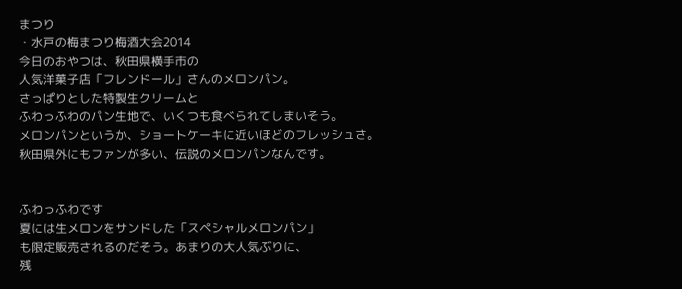まつり
・水戸の梅まつり梅酒大会2014
今日のおやつは、秋田県横手市の
人気洋菓子店「フレンドール」さんのメロンパン。
さっぱりとした特製生クリームと
ふわっふわのパン生地で、いくつも食べられてしまいそう。
メロンパンというか、ショートケーキに近いほどのフレッシュさ。
秋田県外にもファンが多い、伝説のメロンパンなんです。


ふわっふわです
夏には生メロンをサンドした「スペシャルメロンパン」
も限定販売されるのだそう。あまりの大人気ぶりに、
残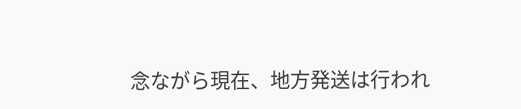念ながら現在、地方発送は行われ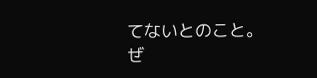てないとのこと。
ぜ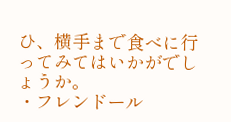ひ、横手まで食べに行ってみてはいかがでしょうか。
・フレンドール